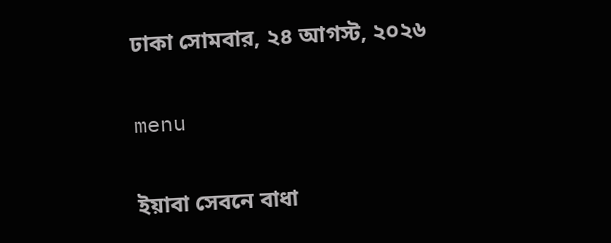ঢাকা সোমবার, ২৪ আগস্ট, ২০২৬

menu

ইয়াবা সেবনে বাধা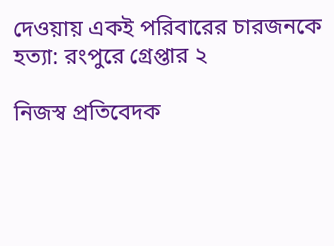দেওয়ায় একই পরিবারের চারজনকে হত্যা: রংপুরে গ্রেপ্তার ২

নিজস্ব প্রতিবেদক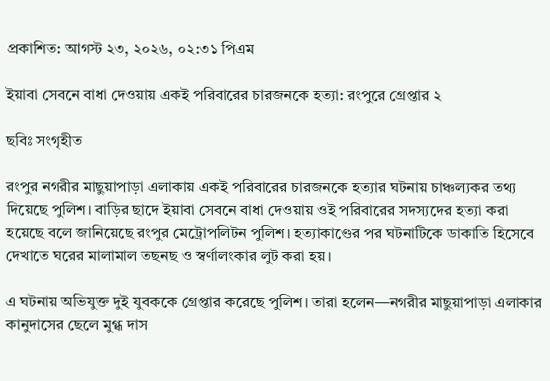প্রকাশিত: আগস্ট ২৩, ২০২৬, ০২:৩১ পিএম

ইয়াবা সেবনে বাধা দেওয়ায় একই পরিবারের চারজনকে হত্যা: রংপুরে গ্রেপ্তার ২

ছবিঃ সংগৃহীত

রংপুর নগরীর মাছুয়াপাড়া এলাকায় একই পরিবারের চারজনকে হত্যার ঘটনায় চাঞ্চল্যকর তথ্য দিয়েছে পুলিশ। বাড়ির ছাদে ইয়াবা সেবনে বাধা দেওয়ায় ওই পরিবারের সদস্যদের হত্যা করা হয়েছে বলে জানিয়েছে রংপুর মেট্রোপলিটন পুলিশ। হত্যাকাণ্ডের পর ঘটনাটিকে ডাকাতি হিসেবে দেখাতে ঘরের মালামাল তছনছ ও স্বর্ণালংকার লুট করা হয়।

এ ঘটনায় অভিযুক্ত দুই যুবককে গ্রেপ্তার করেছে পুলিশ। তারা হলেন—নগরীর মাছুয়াপাড়া এলাকার কানুদাসের ছেলে মুগ্ধ দাস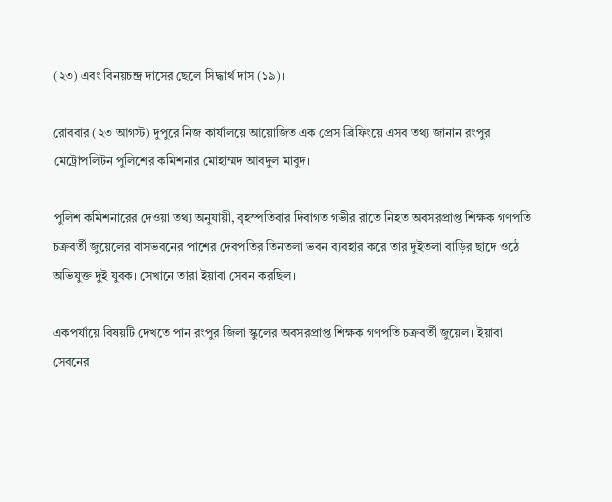(২৩) এবং বিনয়চন্দ্র দাসের ছেলে সিদ্ধার্থ দাস (১৯)।

রোববার (২৩ আগস্ট) দুপুরে নিজ কার্যালয়ে আয়োজিত এক প্রেস ব্রিফিংয়ে এসব তথ্য জানান রংপুর মেট্রোপলিটন পুলিশের কমিশনার মোহাম্মদ আবদুল মাবুদ।

পুলিশ কমিশনারের দেওয়া তথ্য অনুযায়ী, বৃহস্পতিবার দিবাগত গভীর রাতে নিহত অবসরপ্রাপ্ত শিক্ষক গণপতি চক্রবর্তী জুয়েলের বাসভবনের পাশের দেবপতির তিনতলা ভবন ব্যবহার করে তার দুইতলা বাড়ির ছাদে ওঠে অভিযুক্ত দুই যুবক। সেখানে তারা ইয়াবা সেবন করছিল।

একপর্যায়ে বিষয়টি দেখতে পান রংপুর জিলা স্কুলের অবসরপ্রাপ্ত শিক্ষক গণপতি চক্রবর্তী জুয়েল। ইয়াবা সেবনের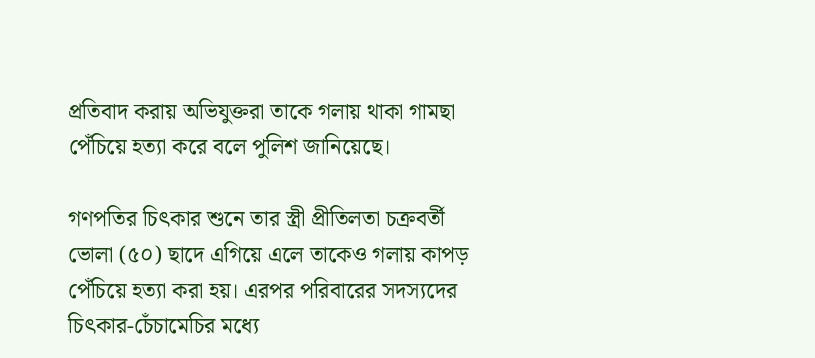প্রতিবাদ করায় অভিযুক্তরা তাকে গলায় থাকা গামছা পেঁচিয়ে হত্যা করে বলে পুলিশ জানিয়েছে।

গণপতির চিৎকার শুনে তার স্ত্রী প্রীতিলতা চক্রবর্তী ভোলা (৫০) ছাদে এগিয়ে এলে তাকেও গলায় কাপড় পেঁচিয়ে হত্যা করা হয়। এরপর পরিবারের সদস্যদের চিৎকার-চেঁচামেচির মধ্যে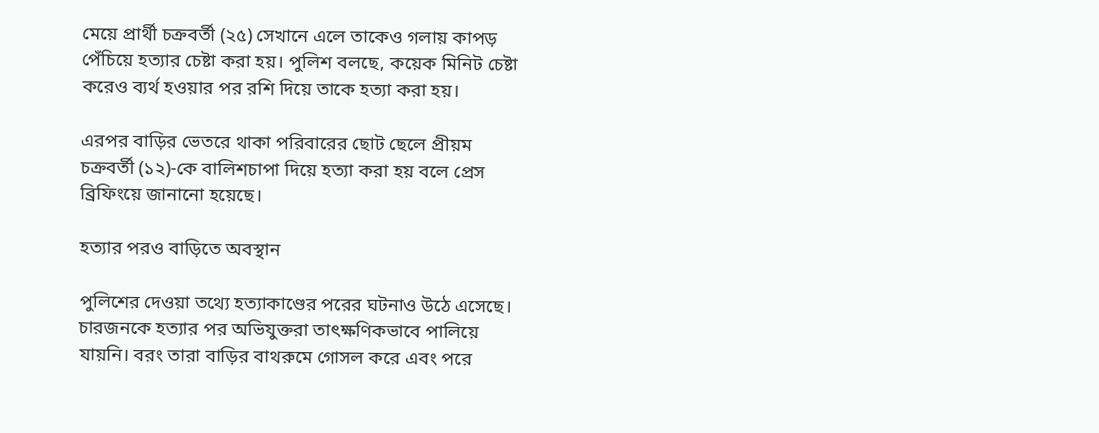মেয়ে প্রার্থী চক্রবর্তী (২৫) সেখানে এলে তাকেও গলায় কাপড় পেঁচিয়ে হত্যার চেষ্টা করা হয়। পুলিশ বলছে, কয়েক মিনিট চেষ্টা করেও ব্যর্থ হওয়ার পর রশি দিয়ে তাকে হত্যা করা হয়।

এরপর বাড়ির ভেতরে থাকা পরিবারের ছোট ছেলে প্রীয়ম চক্রবর্তী (১২)-কে বালিশচাপা দিয়ে হত্যা করা হয় বলে প্রেস ব্রিফিংয়ে জানানো হয়েছে।

হত্যার পরও বাড়িতে অবস্থান

পুলিশের দেওয়া তথ্যে হত্যাকাণ্ডের পরের ঘটনাও উঠে এসেছে। চারজনকে হত্যার পর অভিযুক্তরা তাৎক্ষণিকভাবে পালিয়ে যায়নি। বরং তারা বাড়ির বাথরুমে গোসল করে এবং পরে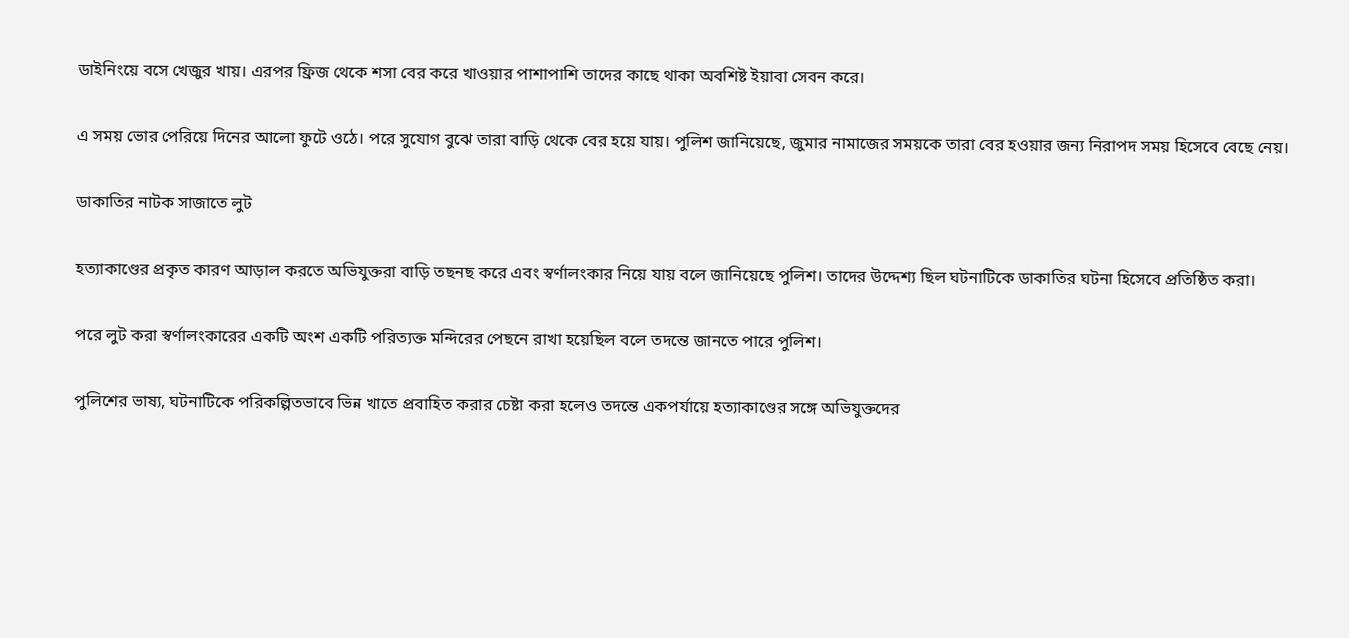ডাইনিংয়ে বসে খেজুর খায়। এরপর ফ্রিজ থেকে শসা বের করে খাওয়ার পাশাপাশি তাদের কাছে থাকা অবশিষ্ট ইয়াবা সেবন করে।

এ সময় ভোর পেরিয়ে দিনের আলো ফুটে ওঠে। পরে সুযোগ বুঝে তারা বাড়ি থেকে বের হয়ে যায়। পুলিশ জানিয়েছে, জুমার নামাজের সময়কে তারা বের হওয়ার জন্য নিরাপদ সময় হিসেবে বেছে নেয়।

ডাকাতির নাটক সাজাতে লুট

হত্যাকাণ্ডের প্রকৃত কারণ আড়াল করতে অভিযুক্তরা বাড়ি তছনছ করে এবং স্বর্ণালংকার নিয়ে যায় বলে জানিয়েছে পুলিশ। তাদের উদ্দেশ্য ছিল ঘটনাটিকে ডাকাতির ঘটনা হিসেবে প্রতিষ্ঠিত করা।

পরে লুট করা স্বর্ণালংকারের একটি অংশ একটি পরিত্যক্ত মন্দিরের পেছনে রাখা হয়েছিল বলে তদন্তে জানতে পারে পুলিশ।

পুলিশের ভাষ্য, ঘটনাটিকে পরিকল্পিতভাবে ভিন্ন খাতে প্রবাহিত করার চেষ্টা করা হলেও তদন্তে একপর্যায়ে হত্যাকাণ্ডের সঙ্গে অভিযুক্তদের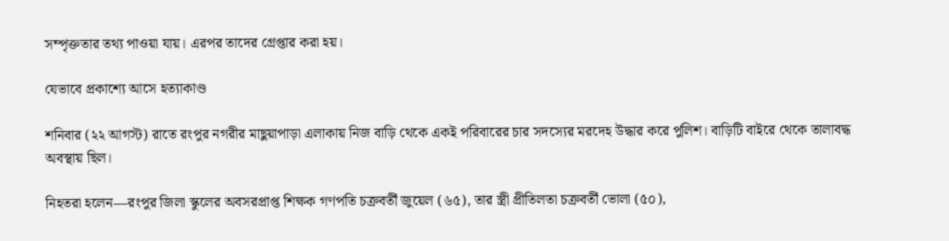সম্পৃক্ততার তথ্য পাওয়া যায়। এরপর তাদের গ্রেপ্তার করা হয়।

যেভাবে প্রকাশ্যে আসে হত্যাকাণ্ড

শনিবার (২২ আগস্ট) রাতে রংপুর নগরীর মাছুয়াপাড়া এলাকায় নিজ বাড়ি থেকে একই পরিবারের চার সদস্যের মরদেহ উদ্ধার করে পুলিশ। বাড়িটি বাইরে থেকে তালাবদ্ধ অবস্থায় ছিল।

নিহতরা হলেন—রংপুর জিলা স্কুলের অবসরপ্রাপ্ত শিক্ষক গণপতি চক্রবর্তী জুয়েল (৬৫), তার স্ত্রী প্রীতিলতা চক্রবর্তী ভোলা (৫০),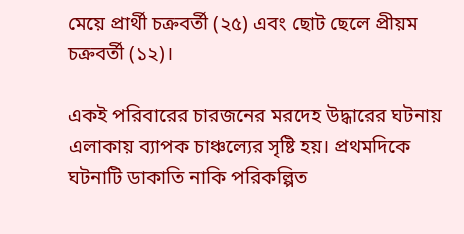মেয়ে প্রার্থী চক্রবর্তী (২৫) এবং ছোট ছেলে প্রীয়ম চক্রবর্তী (১২)।

একই পরিবারের চারজনের মরদেহ উদ্ধারের ঘটনায় এলাকায় ব্যাপক চাঞ্চল্যের সৃষ্টি হয়। প্রথমদিকে ঘটনাটি ডাকাতি নাকি পরিকল্পিত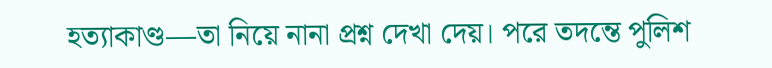হত্যাকাণ্ড—তা নিয়ে নানা প্রশ্ন দেখা দেয়। পরে তদন্তে পুলিশ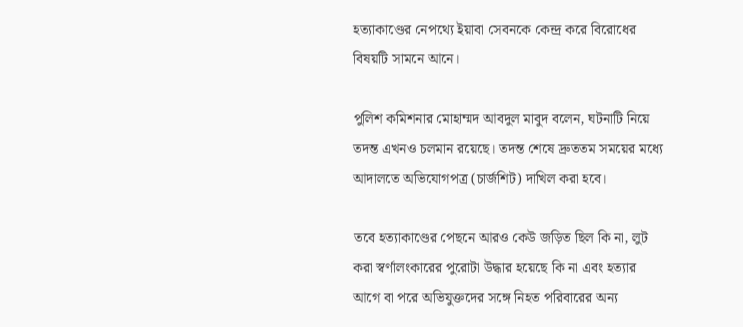হত্যাকাণ্ডের নেপথ্যে ইয়াবা সেবনকে কেন্দ্র করে বিরোধের বিষয়টি সামনে আনে।

পুলিশ কমিশনার মোহাম্মদ আবদুল মাবুদ বলেন, ঘটনাটি নিয়ে তদন্ত এখনও চলমান রয়েছে। তদন্ত শেষে দ্রুততম সময়ের মধ্যে আদালতে অভিযোগপত্র (চার্জশিট) দাখিল করা হবে।

তবে হত্যাকাণ্ডের পেছনে আরও কেউ জড়িত ছিল কি না, লুট করা স্বর্ণালংকারের পুরোটা উদ্ধার হয়েছে কি না এবং হত্যার আগে বা পরে অভিযুক্তদের সঙ্গে নিহত পরিবারের অন্য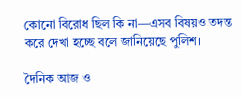কোনো বিরোধ ছিল কি না—এসব বিষয়ও তদন্ত করে দেখা হচ্ছে বলে জানিয়েছে পুলিশ।

দৈনিক আজ ও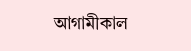আগামীকাল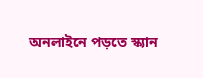অনলাইনে পড়তে স্ক্যান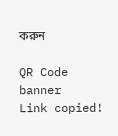করুন

QR Code
banner
Link copied!